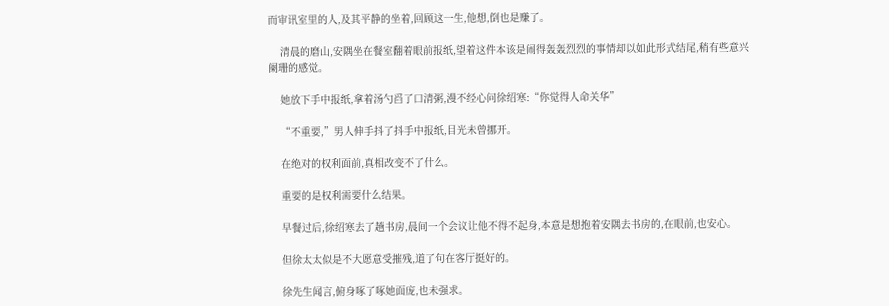而审讯室里的人,及其平静的坐着,回顾这一生,他想,倒也是赚了。

    清晨的磨山,安隅坐在餐室翻着眼前报纸,望着这件本该是闹得轰轰烈烈的事情却以如此形式结尾,稍有些意兴阑珊的感觉。

    她放下手中报纸,拿着汤勺舀了口清粥,漫不经心问徐绍寒:“你觉得人命关华”

    “不重要,”男人伸手抖了抖手中报纸,目光未曾挪开。

    在绝对的权利面前,真相改变不了什么。

    重要的是权利需要什么结果。

    早餐过后,徐绍寒去了趟书房,晨间一个会议让他不得不起身,本意是想抱着安隅去书房的,在眼前,也安心。

    但徐太太似是不大愿意受摧残,道了句在客厅挺好的。

    徐先生闻言,俯身啄了啄她面庞,也未强求。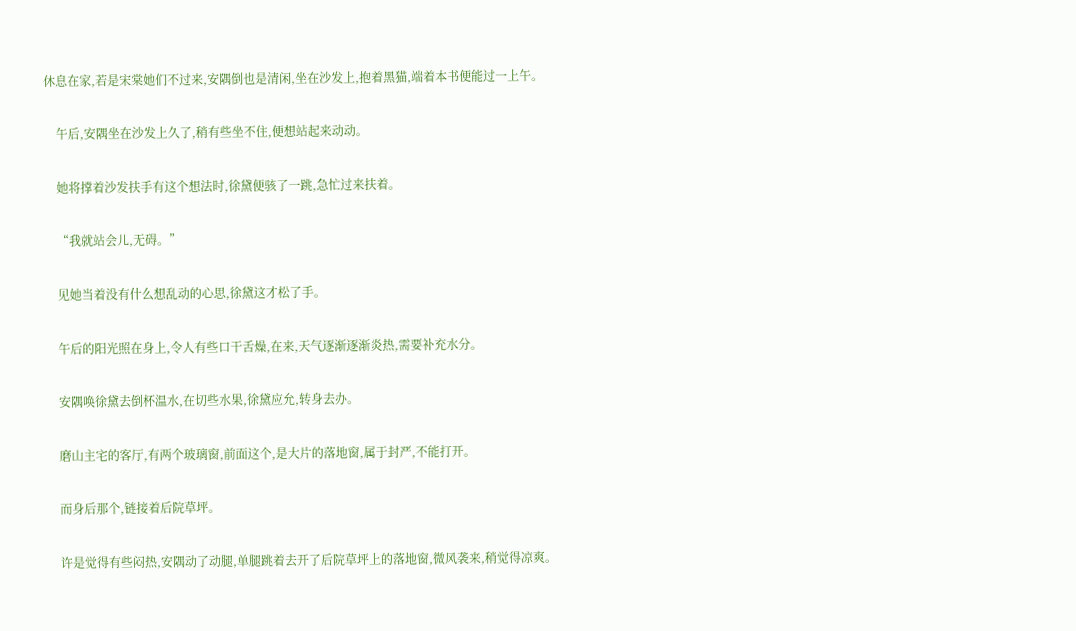休息在家,若是宋棠她们不过来,安隅倒也是清闲,坐在沙发上,抱着黑猫,端着本书便能过一上午。

    午后,安隅坐在沙发上久了,稍有些坐不住,便想站起来动动。

    她将撑着沙发扶手有这个想法时,徐黛便骇了一跳,急忙过来扶着。

    “我就站会儿,无碍。”

    见她当着没有什么想乱动的心思,徐黛这才松了手。

    午后的阳光照在身上,令人有些口干舌燥,在来,天气逐渐逐渐炎热,需要补充水分。

    安隅唤徐黛去倒杯温水,在切些水果,徐黛应允,转身去办。

    磨山主宅的客厅,有两个玻璃窗,前面这个,是大片的落地窗,属于封严,不能打开。

    而身后那个,链接着后院草坪。

    许是觉得有些闷热,安隅动了动腿,单腿跳着去开了后院草坪上的落地窗,微风袭来,稍觉得凉爽。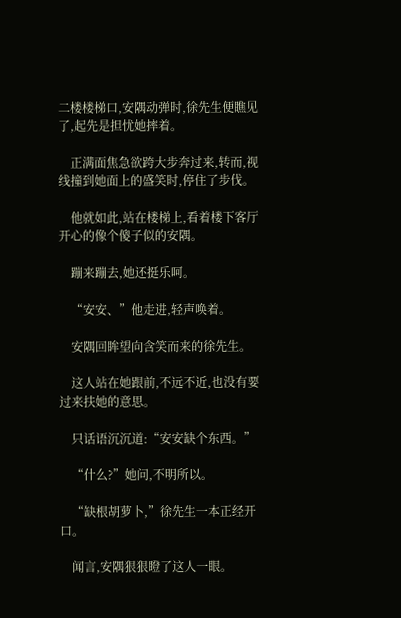二楼楼梯口,安隅动弹时,徐先生便瞧见了,起先是担忧她摔着。

    正满面焦急欲跨大步奔过来,转而,视线撞到她面上的盛笑时,停住了步伐。

    他就如此,站在楼梯上,看着楼下客厅开心的像个傻子似的安隅。

    蹦来蹦去,她还挺乐呵。

    “安安、”他走进,轻声唤着。

    安隅回眸望向含笑而来的徐先生。

    这人站在她跟前,不远不近,也没有要过来扶她的意思。

    只话语沉沉道:“安安缺个东西。”

    “什么?”她问,不明所以。

    “缺根胡萝卜,”徐先生一本正经开口。

    闻言,安隅狠狠瞪了这人一眼。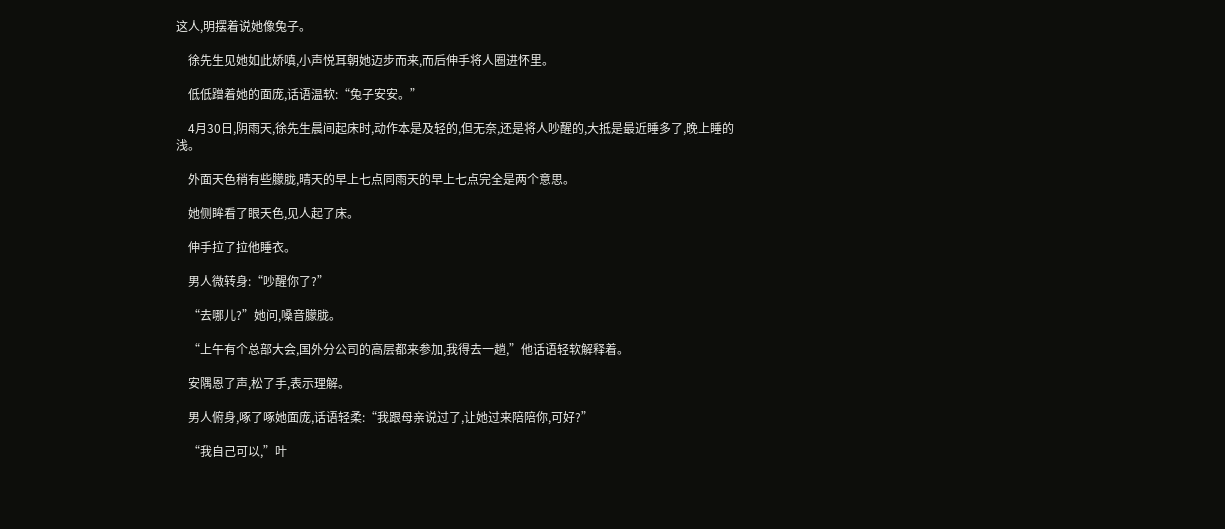这人,明摆着说她像兔子。

    徐先生见她如此娇嗔,小声悦耳朝她迈步而来,而后伸手将人圈进怀里。

    低低蹭着她的面庞,话语温软:“兔子安安。”

    4月30日,阴雨天,徐先生晨间起床时,动作本是及轻的,但无奈,还是将人吵醒的,大抵是最近睡多了,晚上睡的浅。

    外面天色稍有些朦胧,晴天的早上七点同雨天的早上七点完全是两个意思。

    她侧眸看了眼天色,见人起了床。

    伸手拉了拉他睡衣。

    男人微转身:“吵醒你了?”

    “去哪儿?”她问,嗓音朦胧。

    “上午有个总部大会,国外分公司的高层都来参加,我得去一趟,”他话语轻软解释着。

    安隅恩了声,松了手,表示理解。

    男人俯身,啄了啄她面庞,话语轻柔:“我跟母亲说过了,让她过来陪陪你,可好?”

    “我自己可以,”叶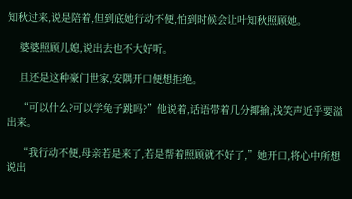知秋过来,说是陪着,但到底她行动不便,怕到时候会让叶知秋照顾她。

    婆婆照顾儿媳,说出去也不大好听。

    且还是这种豪门世家,安隅开口便想拒绝。

    “可以什么?可以学兔子跳吗?”他说着,话语带着几分揶揄,浅笑声近乎要溢出来。

    “我行动不便,母亲若是来了,若是帮着照顾就不好了,”她开口,将心中所想说出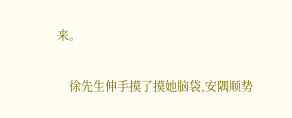来。

    徐先生伸手摸了摸她脑袋,安隅顺势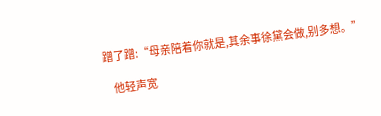蹭了蹭:“母亲陪着你就是,其余事徐黛会做,别多想。”

    他轻声宽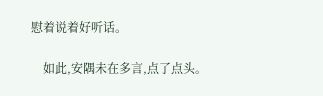慰着说着好听话。

    如此,安隅未在多言,点了点头。